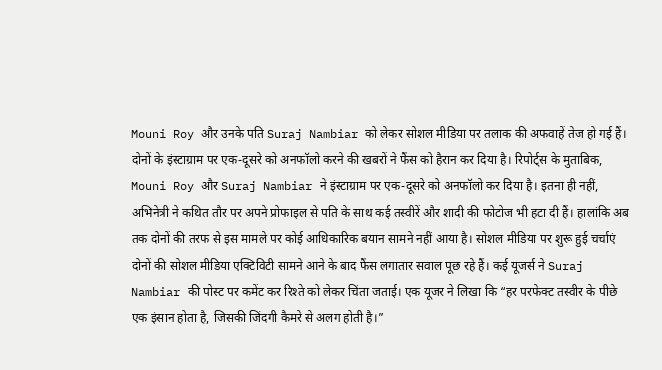Mouni Roy और उनके पति Suraj Nambiar को लेकर सोशल मीडिया पर तलाक की अफवाहें तेज हो गई हैं। दोनों के इंस्टाग्राम पर एक-दूसरे को अनफॉलो करने की खबरों ने फैंस को हैरान कर दिया है। रिपोर्ट्स के मुताबिक, Mouni Roy और Suraj Nambiar ने इंस्टाग्राम पर एक-दूसरे को अनफॉलो कर दिया है। इतना ही नहीं, अभिनेत्री ने कथित तौर पर अपने प्रोफाइल से पति के साथ कई तस्वीरें और शादी की फोटोज भी हटा दी हैं। हालांकि अब तक दोनों की तरफ से इस मामले पर कोई आधिकारिक बयान सामने नहीं आया है। सोशल मीडिया पर शुरू हुई चर्चाएं दोनों की सोशल मीडिया एक्टिविटी सामने आने के बाद फैंस लगातार सवाल पूछ रहे हैं। कई यूजर्स ने Suraj Nambiar की पोस्ट पर कमेंट कर रिश्ते को लेकर चिंता जताई। एक यूजर ने लिखा कि “हर परफेक्ट तस्वीर के पीछे एक इंसान होता है, जिसकी जिंदगी कैमरे से अलग होती है।”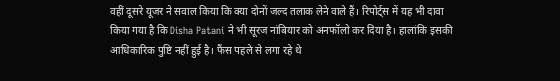वहीं दूसरे यूजर ने सवाल किया कि क्या दोनों जल्द तलाक लेने वाले हैं। रिपोर्ट्स में यह भी दावा किया गया है कि Disha Patani ने भी सूरज नांबियार को अनफॉलो कर दिया है। हालांकि इसकी आधिकारिक पुष्टि नहीं हुई है। फैंस पहले से लगा रहे थे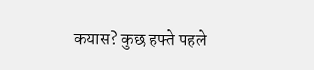कयास? कुछ हफ्ते पहले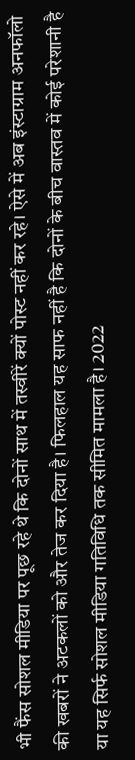भी फैंस सोशल मीडिया पर पूछ रहे थे कि दोनों साथ में तस्वीरें क्यों पोस्ट नहीं कर रहे। ऐसे में अब इंस्टाग्राम अनफॉलो की खबरों ने अटकलों को और तेज कर दिया है। फिलहाल यह साफ नहीं है कि दोनों के बीच वास्तव में कोई परेशानी है या यह सिर्फ सोशल मीडिया गतिविधि तक सीमित मामला है। 2022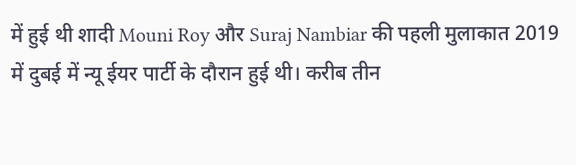में हुई थी शादी Mouni Roy और Suraj Nambiar की पहली मुलाकात 2019 में दुबई में न्यू ईयर पार्टी के दौरान हुई थी। करीब तीन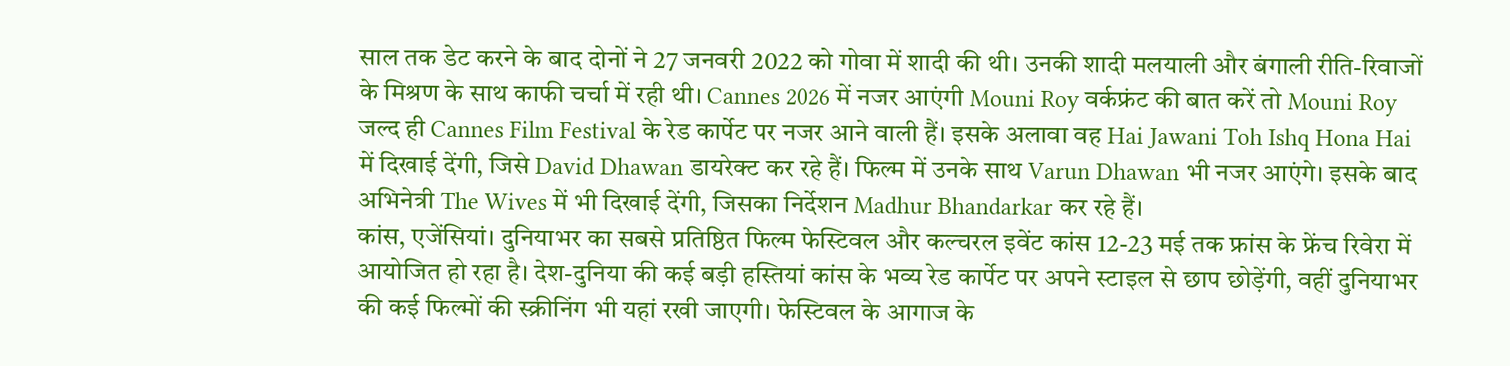साल तक डेट करने के बाद दोनों ने 27 जनवरी 2022 को गोवा में शादी की थी। उनकी शादी मलयाली और बंगाली रीति-रिवाजों के मिश्रण के साथ काफी चर्चा में रही थी। Cannes 2026 में नजर आएंगी Mouni Roy वर्कफ्रंट की बात करें तो Mouni Roy जल्द ही Cannes Film Festival के रेड कार्पेट पर नजर आने वाली हैं। इसके अलावा वह Hai Jawani Toh Ishq Hona Hai में दिखाई देंगी, जिसे David Dhawan डायरेक्ट कर रहे हैं। फिल्म में उनके साथ Varun Dhawan भी नजर आएंगे। इसके बाद अभिनेत्री The Wives में भी दिखाई देंगी, जिसका निर्देशन Madhur Bhandarkar कर रहे हैं।
कांस, एजेंसियां। दुनियाभर का सबसे प्रतिष्ठित फिल्म फेस्टिवल और कल्चरल इवेंट कांस 12-23 मई तक फ्रांस के फ्रेंच रिवेरा में आयोजित हो रहा है। देश-दुनिया की कई बड़ी हस्तियां कांस के भव्य रेड कार्पेट पर अपने स्टाइल से छाप छोड़ेंगी, वहीं दुनियाभर की कई फिल्मों की स्क्रीनिंग भी यहां रखी जाएगी। फेस्टिवल के आगाज के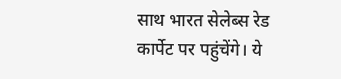साथ भारत सेलेब्स रेड कार्पेट पर पहुंचेंगे। ये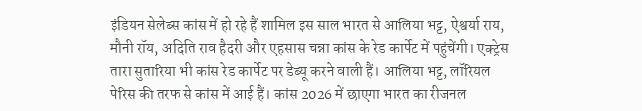इंडियन सेलेब्स कांस में हो रहे हैं शामिल इस साल भारत से आलिया भट्ट, ऐश्वर्या राय, मौनी रॉय, अदिति राव हैदरी और एहसास चन्ना कांस के रेड कार्पेट में पहुंचेंगी। एक्ट्रेस तारा सुतारिया भी कांस रेड कार्पेट पर डेब्यू करने वाली हैं। आलिया भट्ट, लॉरियल पेरिस की तरफ से कांस में आई हैं। कांस 2026 में छाएगा भारत का रीजनल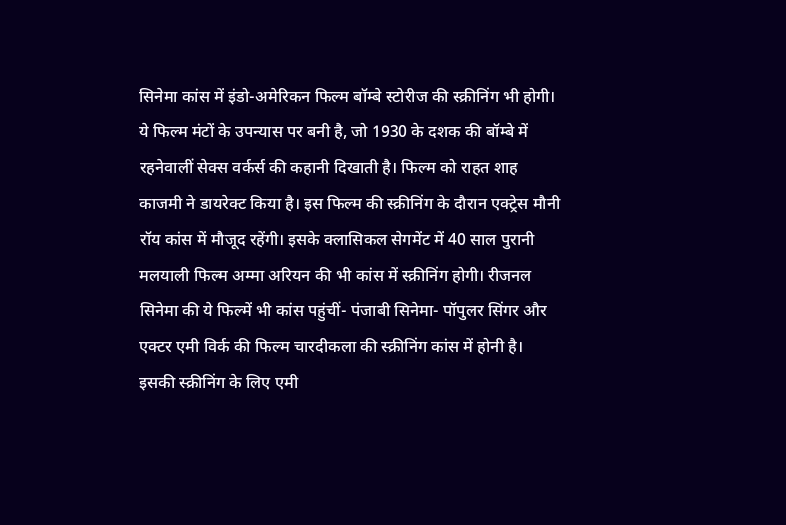सिनेमा कांस में इंडो-अमेरिकन फिल्म बॉम्बे स्टोरीज की स्क्रीनिंग भी होगी। ये फिल्म मंटों के उपन्यास पर बनी है, जो 1930 के दशक की बॉम्बे में रहनेवालीं सेक्स वर्कर्स की कहानी दिखाती है। फिल्म को राहत शाह काजमी ने डायरेक्ट किया है। इस फिल्म की स्क्रीनिंग के दौरान एक्ट्रेस मौनी रॉय कांस में मौजूद रहेंगी। इसके क्लासिकल सेगमेंट में 40 साल पुरानी मलयाली फिल्म अम्मा अरियन की भी कांस में स्क्रीनिंग होगी। रीजनल सिनेमा की ये फिल्में भी कांस पहुंचीं- पंजाबी सिनेमा- पॉपुलर सिंगर और एक्टर एमी विर्क की फिल्म चारदीकला की स्क्रीनिंग कांस में होनी है। इसकी स्क्रीनिंग के लिए एमी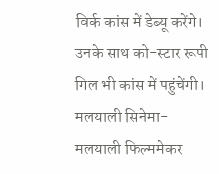विर्क कांस में डेब्यू करेंगे। उनके साथ को-स्टार रूपी गिल भी कांस में पहुंचेंगी। मलयाली सिनेमा- मलयाली फिल्ममेकर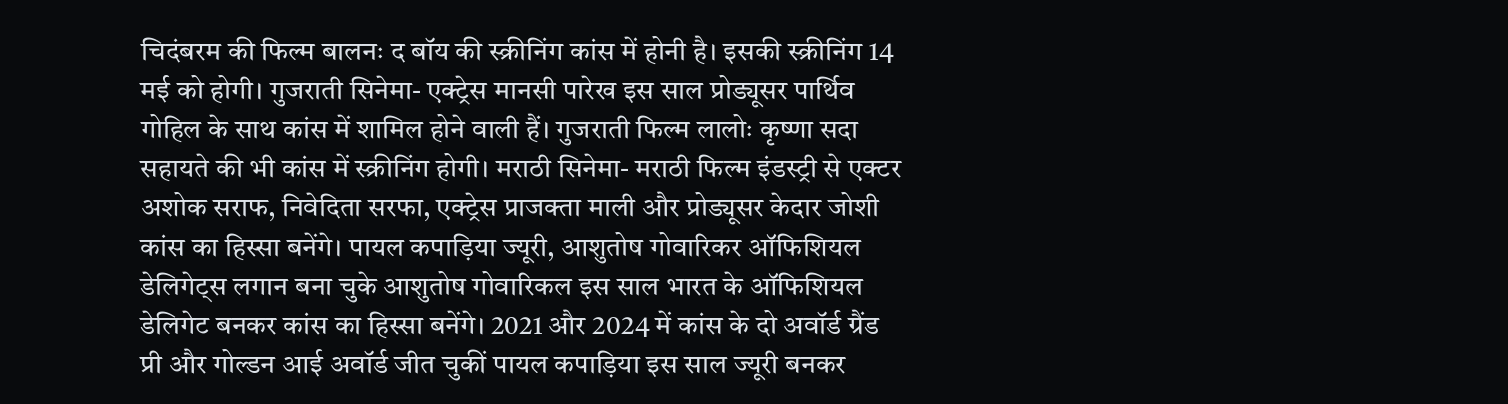चिदंबरम की फिल्म बालनः द बॉय की स्क्रीनिंग कांस में होनी है। इसकी स्क्रीनिंग 14 मई को होगी। गुजराती सिनेमा- एक्ट्रेस मानसी पारेख इस साल प्रोड्यूसर पार्थिव गोहिल के साथ कांस में शामिल होने वाली हैं। गुजराती फिल्म लालोः कृष्णा सदा सहायते की भी कांस में स्क्रीनिंग होगी। मराठी सिनेमा- मराठी फिल्म इंडस्ट्री से एक्टर अशोक सराफ, निवेदिता सरफा, एक्ट्रेस प्राजक्ता माली और प्रोड्यूसर केदार जोशी कांस का हिस्सा बनेंगे। पायल कपाड़िया ज्यूरी, आशुतोष गोवारिकर ऑफिशियल डेलिगेट्स लगान बना चुके आशुतोष गोवारिकल इस साल भारत के ऑफिशियल डेलिगेट बनकर कांस का हिस्सा बनेंगे। 2021 और 2024 में कांस के दो अवॉर्ड ग्रैंड प्री और गोल्डन आई अवॉर्ड जीत चुकीं पायल कपाड़िया इस साल ज्यूरी बनकर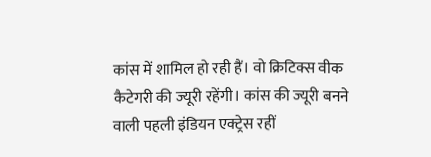कांस में शामिल हो रही हैं। वो क्रिटिक्स वीक कैटेगरी की ज्यूरी रहेंगी। कांस की ज्यूरी बनने वाली पहली इंडियन एक्ट्रेस रहीं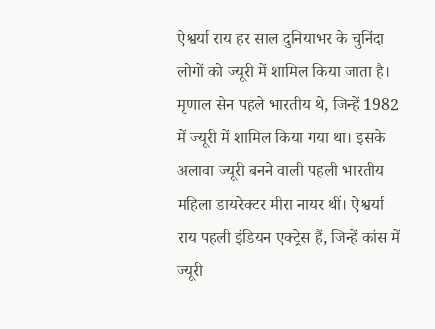ऐश्वर्या राय हर साल दुनियाभर के चुनिंदा लोगों को ज्यूरी में शामिल किया जाता है। मृणाल सेन पहले भारतीय थे, जिन्हें 1982 में ज्यूरी में शामिल किया गया था। इसके अलावा ज्यूरी बनने वाली पहली भारतीय महिला डायरेक्टर मीरा नायर थीं। ऐश्वर्या राय पहली इंडियन एक्ट्रेस हैं, जिन्हें कांस में ज्यूरी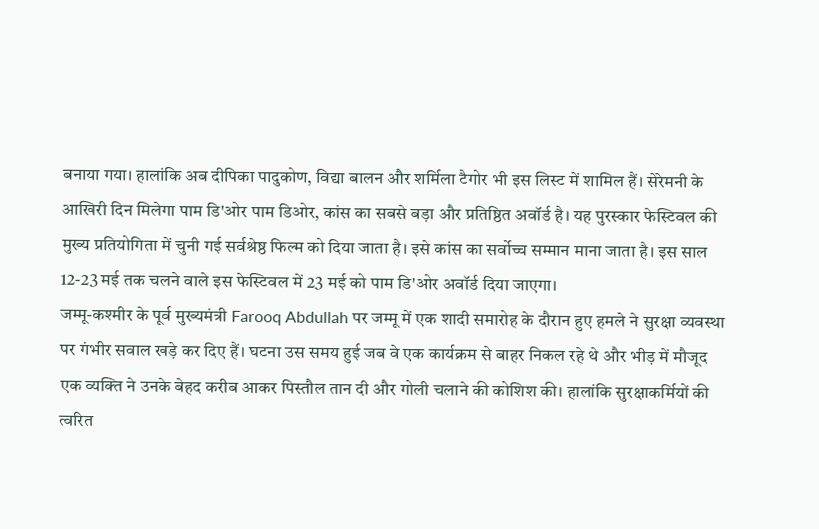बनाया गया। हालांकि अब दीपिका पादुकोण, विद्या बालन और शर्मिला टैगोर भी इस लिस्ट में शामिल हैं। सेरेमनी के आखिरी दिन मिलेगा पाम डि'ओर पाम डिओर, कांस का सबसे बड़ा और प्रतिष्ठित अवॉर्ड है। यह पुरस्कार फेस्टिवल की मुख्य प्रतियोगिता में चुनी गई सर्वश्रेष्ठ फिल्म को दिया जाता है। इसे कांस का सर्वोच्च सम्मान माना जाता है। इस साल 12-23 मई तक चलने वाले इस फेस्टिवल में 23 मई को पाम डि'ओर अवॉर्ड दिया जाएगा।
जम्मू-कश्मीर के पूर्व मुख्यमंत्री Farooq Abdullah पर जम्मू में एक शादी समारोह के दौरान हुए हमले ने सुरक्षा व्यवस्था पर गंभीर सवाल खड़े कर दिए हैं। घटना उस समय हुई जब वे एक कार्यक्रम से बाहर निकल रहे थे और भीड़ में मौजूद एक व्यक्ति ने उनके बेहद करीब आकर पिस्तौल तान दी और गोली चलाने की कोशिश की। हालांकि सुरक्षाकर्मियों की त्वरित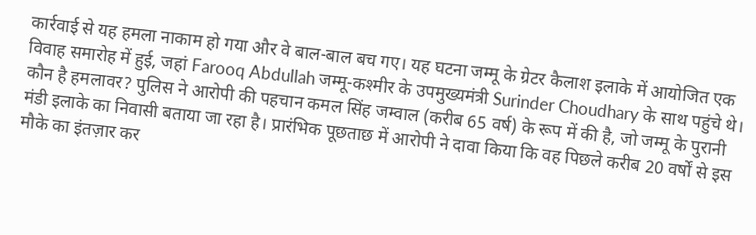कार्रवाई से यह हमला नाकाम हो गया और वे बाल-बाल बच गए। यह घटना जम्मू के ग्रेटर कैलाश इलाके में आयोजित एक विवाह समारोह में हुई, जहां Farooq Abdullah जम्मू-कश्मीर के उपमुख्यमंत्री Surinder Choudhary के साथ पहुंचे थे। कौन है हमलावर? पुलिस ने आरोपी की पहचान कमल सिंह जम्वाल (करीब 65 वर्ष) के रूप में की है, जो जम्मू के पुरानी मंडी इलाके का निवासी बताया जा रहा है। प्रारंभिक पूछताछ में आरोपी ने दावा किया कि वह पिछले करीब 20 वर्षों से इस मौके का इंतज़ार कर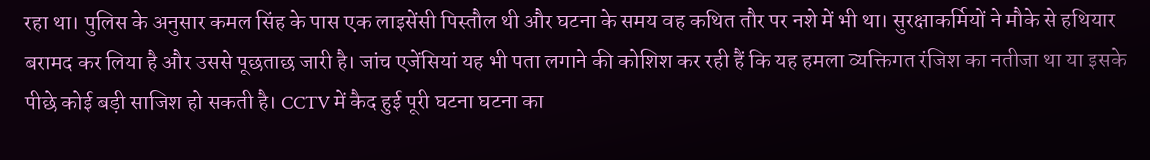रहा था। पुलिस के अनुसार कमल सिंह के पास एक लाइसेंसी पिस्तौल थी और घटना के समय वह कथित तौर पर नशे में भी था। सुरक्षाकर्मियों ने मौके से हथियार बरामद कर लिया है और उससे पूछताछ जारी है। जांच एजेंसियां यह भी पता लगाने की कोशिश कर रही हैं कि यह हमला व्यक्तिगत रंजिश का नतीजा था या इसके पीछे कोई बड़ी साजिश हो सकती है। CCTV में कैद हुई पूरी घटना घटना का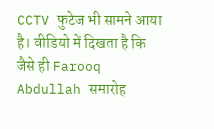CCTV फुटेज भी सामने आया है। वीडियो में दिखता है कि जैसे ही Farooq Abdullah समारोह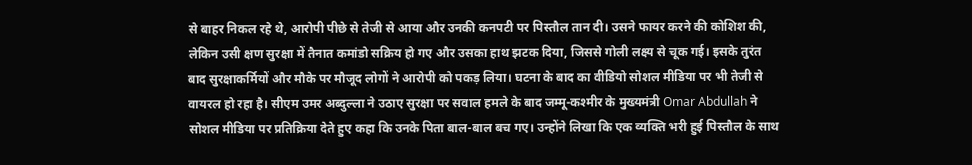से बाहर निकल रहे थे, आरोपी पीछे से तेजी से आया और उनकी कनपटी पर पिस्तौल तान दी। उसने फायर करने की कोशिश की, लेकिन उसी क्षण सुरक्षा में तैनात कमांडो सक्रिय हो गए और उसका हाथ झटक दिया, जिससे गोली लक्ष्य से चूक गई। इसके तुरंत बाद सुरक्षाकर्मियों और मौके पर मौजूद लोगों ने आरोपी को पकड़ लिया। घटना के बाद का वीडियो सोशल मीडिया पर भी तेजी से वायरल हो रहा है। सीएम उमर अब्दुल्ला ने उठाए सुरक्षा पर सवाल हमले के बाद जम्मू-कश्मीर के मुख्यमंत्री Omar Abdullah ने सोशल मीडिया पर प्रतिक्रिया देते हुए कहा कि उनके पिता बाल-बाल बच गए। उन्होंने लिखा कि एक व्यक्ति भरी हुई पिस्तौल के साथ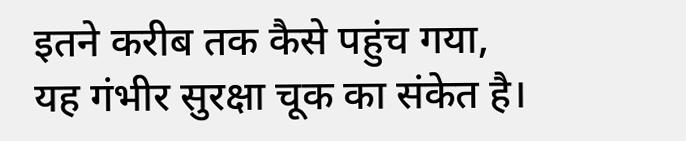इतने करीब तक कैसे पहुंच गया, यह गंभीर सुरक्षा चूक का संकेत है।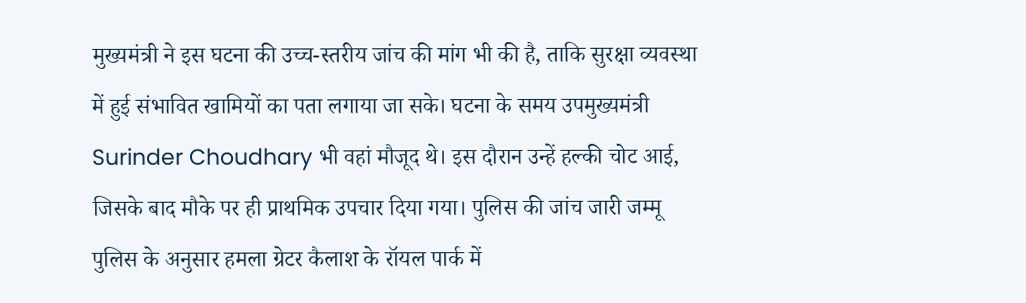मुख्यमंत्री ने इस घटना की उच्च-स्तरीय जांच की मांग भी की है, ताकि सुरक्षा व्यवस्था में हुई संभावित खामियों का पता लगाया जा सके। घटना के समय उपमुख्यमंत्री Surinder Choudhary भी वहां मौजूद थे। इस दौरान उन्हें हल्की चोट आई, जिसके बाद मौके पर ही प्राथमिक उपचार दिया गया। पुलिस की जांच जारी जम्मू पुलिस के अनुसार हमला ग्रेटर कैलाश के रॉयल पार्क में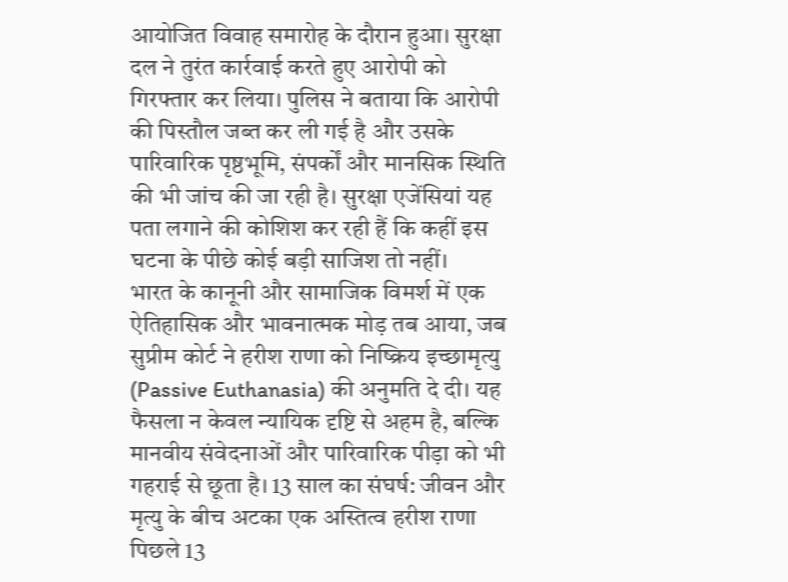आयोजित विवाह समारोह के दौरान हुआ। सुरक्षा दल ने तुरंत कार्रवाई करते हुए आरोपी को गिरफ्तार कर लिया। पुलिस ने बताया कि आरोपी की पिस्तौल जब्त कर ली गई है और उसके पारिवारिक पृष्ठभूमि, संपर्कों और मानसिक स्थिति की भी जांच की जा रही है। सुरक्षा एजेंसियां यह पता लगाने की कोशिश कर रही हैं कि कहीं इस घटना के पीछे कोई बड़ी साजिश तो नहीं।
भारत के कानूनी और सामाजिक विमर्श में एक ऐतिहासिक और भावनात्मक मोड़ तब आया, जब सुप्रीम कोर्ट ने हरीश राणा को निष्क्रिय इच्छामृत्यु (Passive Euthanasia) की अनुमति दे दी। यह फैसला न केवल न्यायिक दृष्टि से अहम है, बल्कि मानवीय संवेदनाओं और पारिवारिक पीड़ा को भी गहराई से छूता है। 13 साल का संघर्ष: जीवन और मृत्यु के बीच अटका एक अस्तित्व हरीश राणा पिछले 13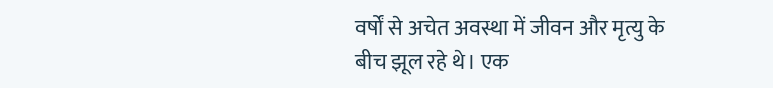वर्षों से अचेत अवस्था में जीवन और मृत्यु के बीच झूल रहे थे। एक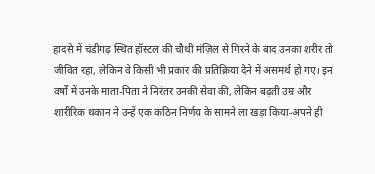हादसे में चंडीगढ़ स्थित हॉस्टल की चौथी मंज़िल से गिरने के बाद उनका शरीर तो जीवित रहा, लेकिन वे किसी भी प्रकार की प्रतिक्रिया देने में असमर्थ हो गए। इन वर्षों में उनके माता-पिता ने निरंतर उनकी सेवा की, लेकिन बढ़ती उम्र और शारीरिक थकान ने उन्हें एक कठिन निर्णय के सामने ला खड़ा किया-अपने ही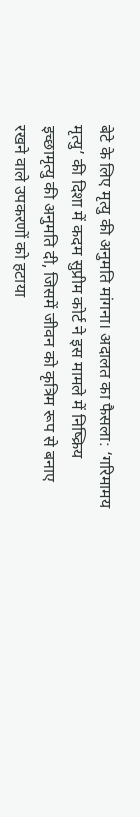बेटे के लिए मृत्यु की अनुमति मांगना। अदालत का फैसला: ‘गरिमामय मृत्यु’ की दिशा में कदम सुप्रीम कोर्ट ने इस मामले में निष्क्रिय इच्छामृत्यु की अनुमति दी, जिसमें जीवन को कृत्रिम रूप से बनाए रखने वाले उपकरणों को हटाया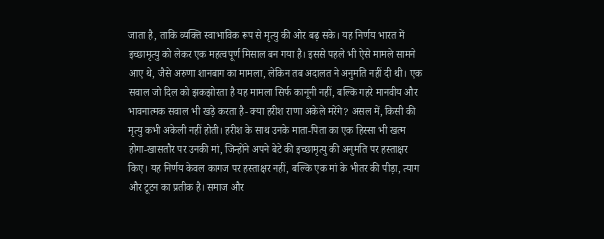जाता है, ताकि व्यक्ति स्वाभाविक रूप से मृत्यु की ओर बढ़ सके। यह निर्णय भारत में इच्छामृत्यु को लेकर एक महत्वपूर्ण मिसाल बन गया है। इससे पहले भी ऐसे मामले सामने आए थे, जैसे अरुणा शानबाग का मामला, लेकिन तब अदालत ने अनुमति नहीं दी थी। एक सवाल जो दिल को झकझोरता है यह मामला सिर्फ कानूनी नहीं, बल्कि गहरे मानवीय और भावनात्मक सवाल भी खड़े करता है- क्या हरीश राणा अकेले मरेंगे? असल में, किसी की मृत्यु कभी अकेली नहीं होती। हरीश के साथ उनके माता-पिता का एक हिस्सा भी खत्म होगा-खासतौर पर उनकी मां, जिन्होंने अपने बेटे की इच्छामृत्यु की अनुमति पर हस्ताक्षर किए। यह निर्णय केवल कागज पर हस्ताक्षर नहीं, बल्कि एक मां के भीतर की पीड़ा, त्याग और टूटन का प्रतीक है। समाज और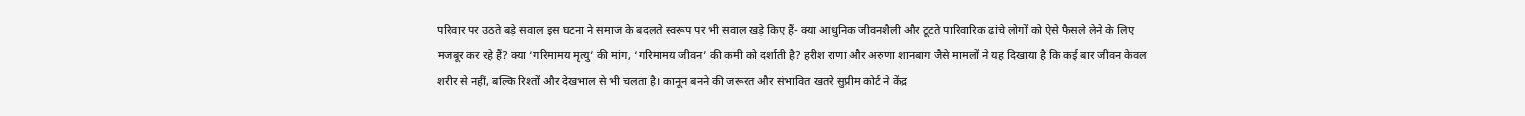परिवार पर उठते बड़े सवाल इस घटना ने समाज के बदलते स्वरूप पर भी सवाल खड़े किए हैं- क्या आधुनिक जीवनशैली और टूटते पारिवारिक ढांचे लोगों को ऐसे फैसले लेने के लिए मजबूर कर रहे हैं? क्या ‘गरिमामय मृत्यु’ की मांग, ‘गरिमामय जीवन’ की कमी को दर्शाती है? हरीश राणा और अरुणा शानबाग जैसे मामलों ने यह दिखाया है कि कई बार जीवन केवल शरीर से नहीं, बल्कि रिश्तों और देखभाल से भी चलता है। कानून बनने की जरूरत और संभावित खतरे सुप्रीम कोर्ट ने केंद्र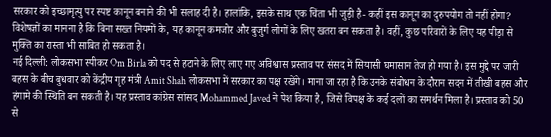सरकार को इच्छामृत्यु पर स्पष्ट कानून बनाने की भी सलाह दी है। हालांकि, इसके साथ एक चिंता भी जुड़ी है- कहीं इस कानून का दुरुपयोग तो नहीं होगा? विशेषज्ञों का मानना है कि बिना सख्त नियमों के, यह कानून कमजोर और बुजुर्ग लोगों के लिए खतरा बन सकता है। वहीं, कुछ परिवारों के लिए यह पीड़ा से मुक्ति का रास्ता भी साबित हो सकता है।
नई दिल्ली: लोकसभा स्पीकर Om Birla को पद से हटाने के लिए लाए गए अविश्वास प्रस्ताव पर संसद में सियासी घमासान तेज हो गया है। इस मुद्दे पर जारी बहस के बीच बुधवार को केंद्रीय गृह मंत्री Amit Shah लोकसभा में सरकार का पक्ष रखेंगे। माना जा रहा है कि उनके संबोधन के दौरान सदन में तीखी बहस और हंगामे की स्थिति बन सकती है। यह प्रस्ताव कांग्रेस सांसद Mohammed Javed ने पेश किया है, जिसे विपक्ष के कई दलों का समर्थन मिला है। प्रस्ताव को 50 से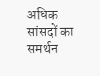अधिक सांसदों का समर्थन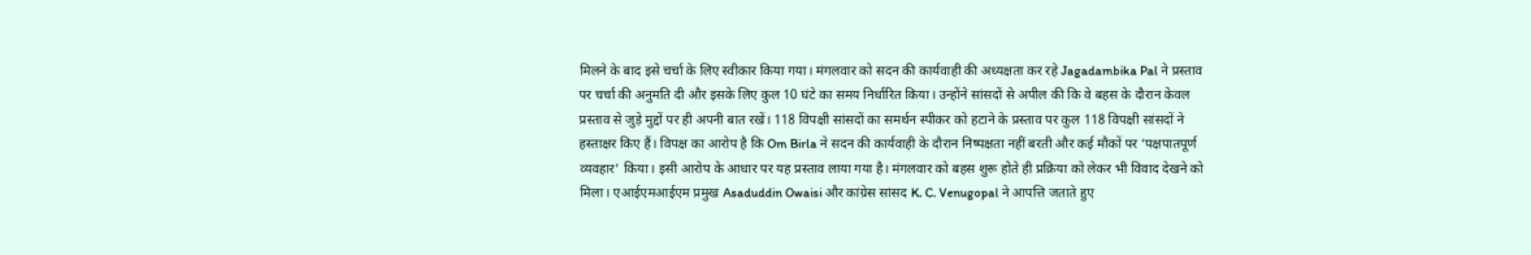मिलने के बाद इसे चर्चा के लिए स्वीकार किया गया। मंगलवार को सदन की कार्यवाही की अध्यक्षता कर रहे Jagadambika Pal ने प्रस्ताव पर चर्चा की अनुमति दी और इसके लिए कुल 10 घंटे का समय निर्धारित किया। उन्होंने सांसदों से अपील की कि वे बहस के दौरान केवल प्रस्ताव से जुड़े मुद्दों पर ही अपनी बात रखें। 118 विपक्षी सांसदों का समर्थन स्पीकर को हटाने के प्रस्ताव पर कुल 118 विपक्षी सांसदों ने हस्ताक्षर किए हैं। विपक्ष का आरोप है कि Om Birla ने सदन की कार्यवाही के दौरान निष्पक्षता नहीं बरती और कई मौकों पर ‘पक्षपातपूर्ण व्यवहार’ किया। इसी आरोप के आधार पर यह प्रस्ताव लाया गया है। मंगलवार को बहस शुरू होते ही प्रक्रिया को लेकर भी विवाद देखने को मिला। एआईएमआईएम प्रमुख Asaduddin Owaisi और कांग्रेस सांसद K. C. Venugopal ने आपत्ति जताते हुए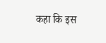कहा कि इस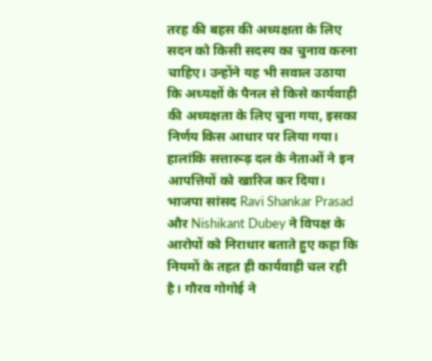तरह की बहस की अध्यक्षता के लिए सदन को किसी सदस्य का चुनाव करना चाहिए। उन्होंने यह भी सवाल उठाया कि अध्यक्षों के पैनल से किसे कार्यवाही की अध्यक्षता के लिए चुना गया, इसका निर्णय किस आधार पर लिया गया। हालांकि सत्तारूढ़ दल के नेताओं ने इन आपत्तियों को खारिज कर दिया। भाजपा सांसद Ravi Shankar Prasad और Nishikant Dubey ने विपक्ष के आरोपों को निराधार बताते हुए कहा कि नियमों के तहत ही कार्यवाही चल रही है। गौरव गोगोई ने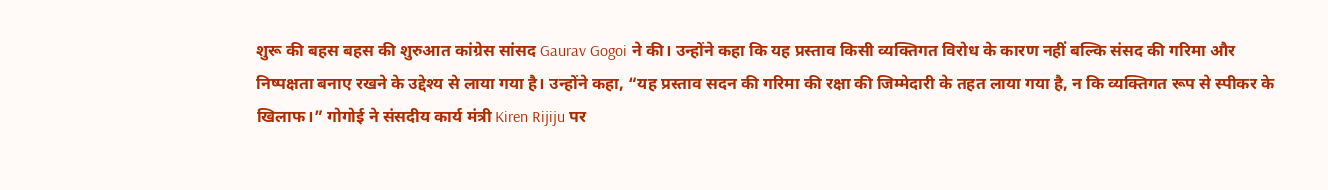शुरू की बहस बहस की शुरुआत कांग्रेस सांसद Gaurav Gogoi ने की। उन्होंने कहा कि यह प्रस्ताव किसी व्यक्तिगत विरोध के कारण नहीं बल्कि संसद की गरिमा और निष्पक्षता बनाए रखने के उद्देश्य से लाया गया है। उन्होंने कहा, “यह प्रस्ताव सदन की गरिमा की रक्षा की जिम्मेदारी के तहत लाया गया है, न कि व्यक्तिगत रूप से स्पीकर के खिलाफ।” गोगोई ने संसदीय कार्य मंत्री Kiren Rijiju पर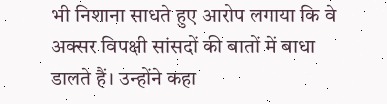भी निशाना साधते हुए आरोप लगाया कि वे अक्सर विपक्षी सांसदों की बातों में बाधा डालते हैं। उन्होंने कहा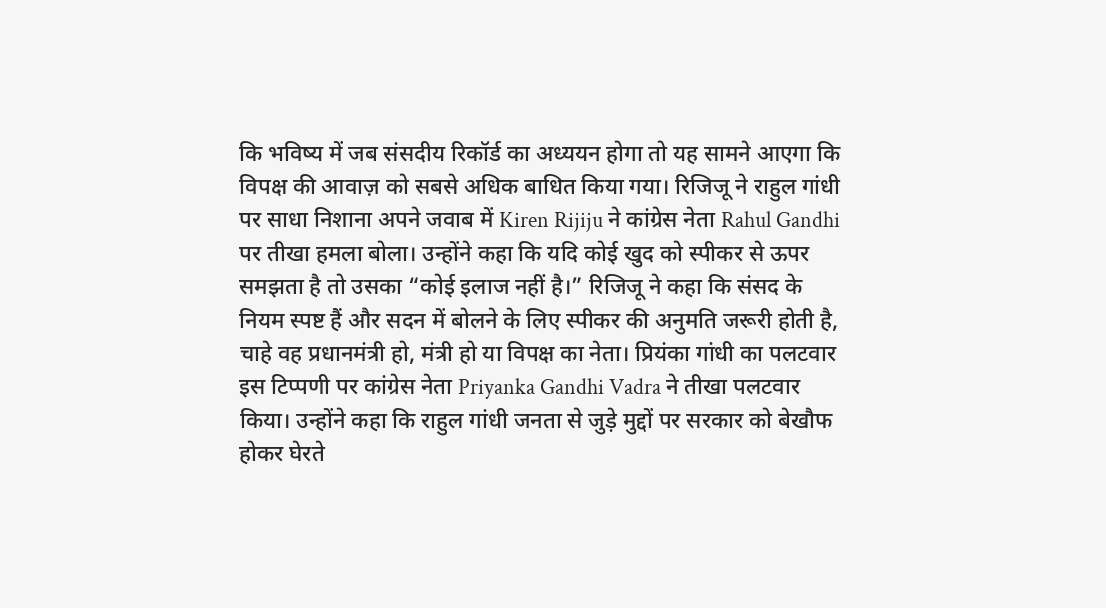कि भविष्य में जब संसदीय रिकॉर्ड का अध्ययन होगा तो यह सामने आएगा कि विपक्ष की आवाज़ को सबसे अधिक बाधित किया गया। रिजिजू ने राहुल गांधी पर साधा निशाना अपने जवाब में Kiren Rijiju ने कांग्रेस नेता Rahul Gandhi पर तीखा हमला बोला। उन्होंने कहा कि यदि कोई खुद को स्पीकर से ऊपर समझता है तो उसका “कोई इलाज नहीं है।” रिजिजू ने कहा कि संसद के नियम स्पष्ट हैं और सदन में बोलने के लिए स्पीकर की अनुमति जरूरी होती है, चाहे वह प्रधानमंत्री हो, मंत्री हो या विपक्ष का नेता। प्रियंका गांधी का पलटवार इस टिप्पणी पर कांग्रेस नेता Priyanka Gandhi Vadra ने तीखा पलटवार किया। उन्होंने कहा कि राहुल गांधी जनता से जुड़े मुद्दों पर सरकार को बेखौफ होकर घेरते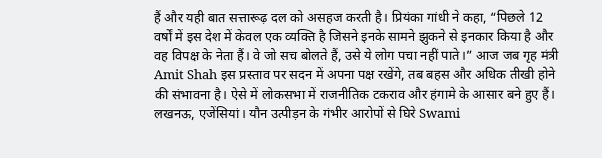हैं और यही बात सत्तारूढ़ दल को असहज करती है। प्रियंका गांधी ने कहा, “पिछले 12 वर्षों में इस देश में केवल एक व्यक्ति है जिसने इनके सामने झुकने से इनकार किया है और वह विपक्ष के नेता हैं। वे जो सच बोलते हैं, उसे ये लोग पचा नहीं पाते।” आज जब गृह मंत्री Amit Shah इस प्रस्ताव पर सदन में अपना पक्ष रखेंगे, तब बहस और अधिक तीखी होने की संभावना है। ऐसे में लोकसभा में राजनीतिक टकराव और हंगामे के आसार बने हुए हैं।
लखनऊ, एजेंसियां। यौन उत्पीड़न के गंभीर आरोपों से घिरे Swami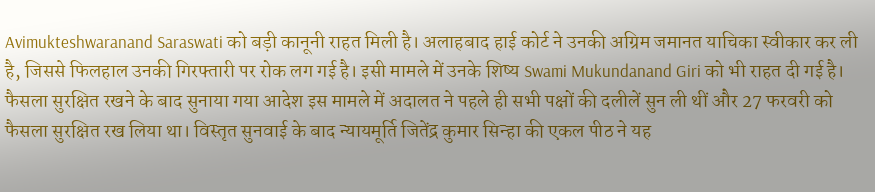Avimukteshwaranand Saraswati को बड़ी कानूनी राहत मिली है। अलाहबाद हाई कोर्ट ने उनकी अग्रिम जमानत याचिका स्वीकार कर ली है, जिससे फिलहाल उनकी गिरफ्तारी पर रोक लग गई है। इसी मामले में उनके शिष्य Swami Mukundanand Giri को भी राहत दी गई है। फैसला सुरक्षित रखने के बाद सुनाया गया आदेश इस मामले में अदालत ने पहले ही सभी पक्षों की दलीलें सुन ली थीं और 27 फरवरी को फैसला सुरक्षित रख लिया था। विस्तृत सुनवाई के बाद न्यायमूर्ति जितेंद्र कुमार सिन्हा की एकल पीठ ने यह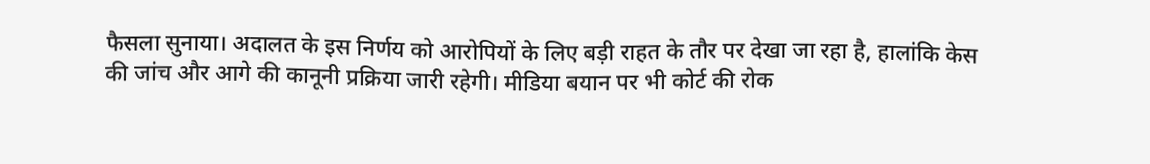फैसला सुनाया। अदालत के इस निर्णय को आरोपियों के लिए बड़ी राहत के तौर पर देखा जा रहा है, हालांकि केस की जांच और आगे की कानूनी प्रक्रिया जारी रहेगी। मीडिया बयान पर भी कोर्ट की रोक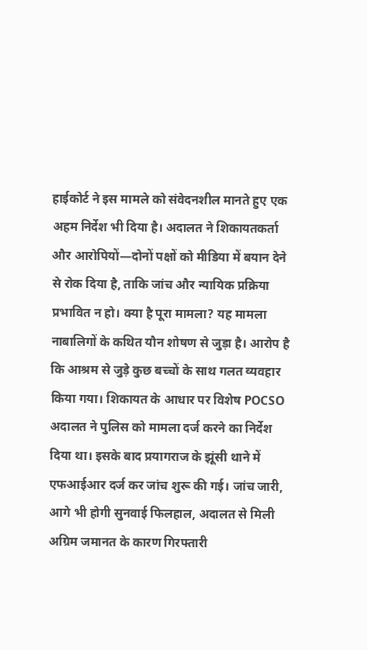हाईकोर्ट ने इस मामले को संवेदनशील मानते हुए एक अहम निर्देश भी दिया है। अदालत ने शिकायतकर्ता और आरोपियों—दोनों पक्षों को मीडिया में बयान देने से रोक दिया है, ताकि जांच और न्यायिक प्रक्रिया प्रभावित न हो। क्या है पूरा मामला? यह मामला नाबालिगों के कथित यौन शोषण से जुड़ा है। आरोप है कि आश्रम से जुड़े कुछ बच्चों के साथ गलत व्यवहार किया गया। शिकायत के आधार पर विशेष POCSO अदालत ने पुलिस को मामला दर्ज करने का निर्देश दिया था। इसके बाद प्रयागराज के झूंसी थाने में एफआईआर दर्ज कर जांच शुरू की गई। जांच जारी, आगे भी होगी सुनवाई फिलहाल, अदालत से मिली अग्रिम जमानत के कारण गिरफ्तारी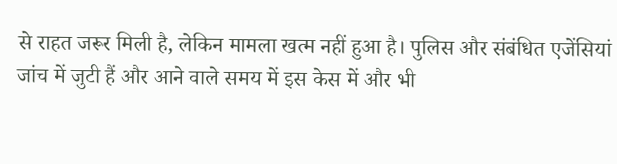से राहत जरूर मिली है, लेकिन मामला खत्म नहीं हुआ है। पुलिस और संबंधित एजेंसियां जांच में जुटी हैं और आने वाले समय में इस केस में और भी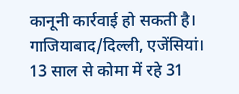कानूनी कार्रवाई हो सकती है।
गाजियाबाद/दिल्ली, एजेंसियां। 13 साल से कोमा में रहे 31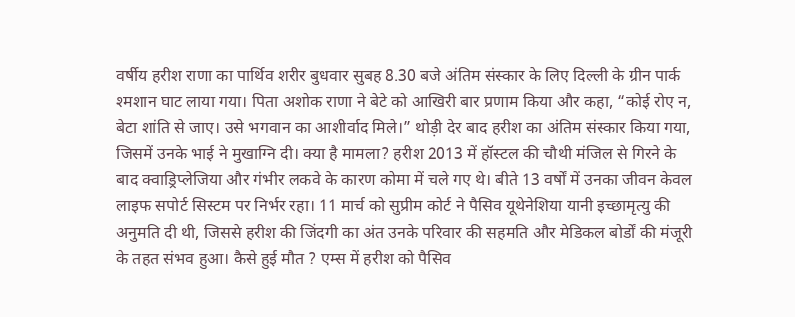वर्षीय हरीश राणा का पार्थिव शरीर बुधवार सुबह 8.30 बजे अंतिम संस्कार के लिए दिल्ली के ग्रीन पार्क श्मशान घाट लाया गया। पिता अशोक राणा ने बेटे को आखिरी बार प्रणाम किया और कहा, “कोई रोए न, बेटा शांति से जाए। उसे भगवान का आशीर्वाद मिले।” थोड़ी देर बाद हरीश का अंतिम संस्कार किया गया, जिसमें उनके भाई ने मुखाग्नि दी। क्या है मामला? हरीश 2013 में हॉस्टल की चौथी मंजिल से गिरने के बाद क्वाड्रिप्लेजिया और गंभीर लकवे के कारण कोमा में चले गए थे। बीते 13 वर्षों में उनका जीवन केवल लाइफ सपोर्ट सिस्टम पर निर्भर रहा। 11 मार्च को सुप्रीम कोर्ट ने पैसिव यूथेनेशिया यानी इच्छामृत्यु की अनुमति दी थी, जिससे हरीश की जिंदगी का अंत उनके परिवार की सहमति और मेडिकल बोर्डों की मंजूरी के तहत संभव हुआ। कैसे हुई मौत ? एम्स में हरीश को पैसिव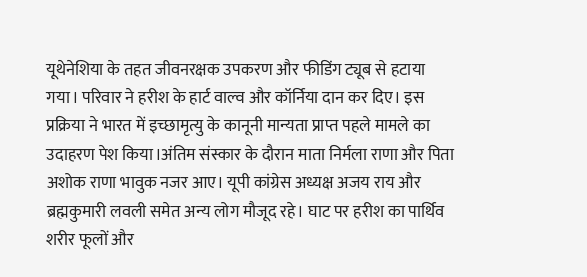यूथेनेशिया के तहत जीवनरक्षक उपकरण और फीडिंग ट्यूब से हटाया गया। परिवार ने हरीश के हार्ट वाल्व और कॉर्निया दान कर दिए। इस प्रक्रिया ने भारत में इच्छामृत्यु के कानूनी मान्यता प्राप्त पहले मामले का उदाहरण पेश किया।अंतिम संस्कार के दौरान माता निर्मला राणा और पिता अशोक राणा भावुक नजर आए। यूपी कांग्रेस अध्यक्ष अजय राय और ब्रह्मकुमारी लवली समेत अन्य लोग मौजूद रहे। घाट पर हरीश का पार्थिव शरीर फूलों और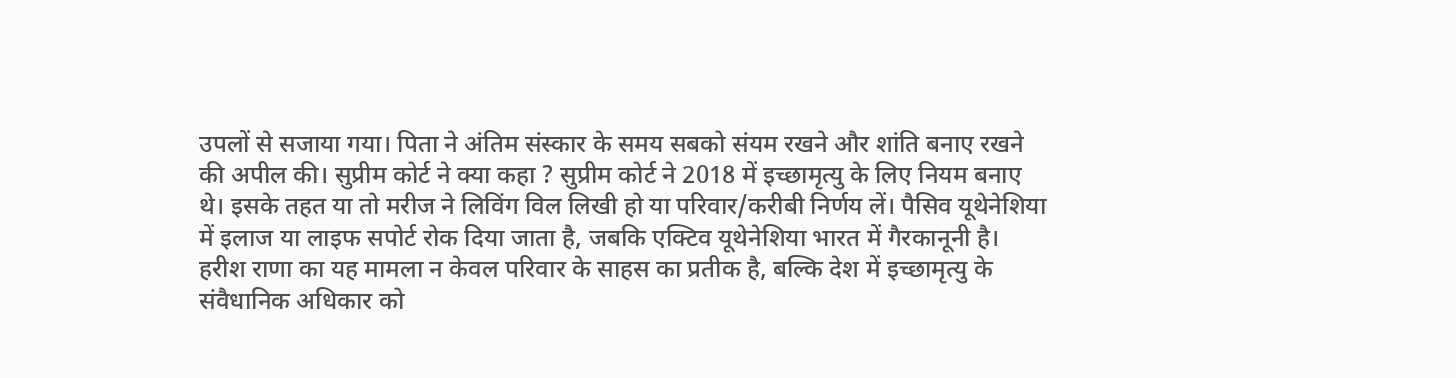उपलों से सजाया गया। पिता ने अंतिम संस्कार के समय सबको संयम रखने और शांति बनाए रखने की अपील की। सुप्रीम कोर्ट ने क्या कहा ? सुप्रीम कोर्ट ने 2018 में इच्छामृत्यु के लिए नियम बनाए थे। इसके तहत या तो मरीज ने लिविंग विल लिखी हो या परिवार/करीबी निर्णय लें। पैसिव यूथेनेशिया में इलाज या लाइफ सपोर्ट रोक दिया जाता है, जबकि एक्टिव यूथेनेशिया भारत में गैरकानूनी है। हरीश राणा का यह मामला न केवल परिवार के साहस का प्रतीक है, बल्कि देश में इच्छामृत्यु के संवैधानिक अधिकार को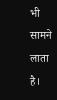भी सामने लाता है।